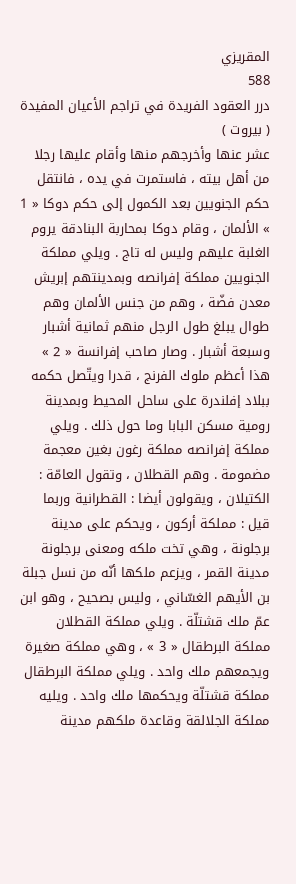المقريزي
588
درر العقود الفريدة في تراجم الأعيان المفيدة ( بيروت )
عشر عنها وأخرجهم منها وأقام عليها رجلا من أهل بيته ، فاستمرت في يده ، فانتقل حكم الجنويين بعد الكمول إلى حكم دوكا « 1 » الألمان ، وقام دوكا بمحاربة البنادقة يروم الغلبة عليهم وليس له تاج . ويلي مملكة الجنويين مملكة إفرانصه وبمدينتهم إبريش معدن فضّة ، وهم من جنس الألمان وهم طوال يبلغ طول الرجل منهم ثمانية أشبار وسبعة أشبار . وصار صاحب إفرانسة « 2 » هذا أعظم ملوك الفرنج ، قدرا ويتّصل حكمه ببلاد إفلندرة على ساحل المحيط وبمدينة رومية مسكن البابا وما حول ذلك . ويلي مملكة إفرانصه مملكة رغون بغين معجمة مضمومة . وهم القطلان ، وتقول العامّة : الكتيلان ، ويقولون أيضا : القطرانية وربما قيل : مملكة أركون ، ويحكم على مدينة برجلونة ، وهي تخت ملكه ومعنى برجلونة مدينة القمر ، ويزعم ملكها أنّه من نسل جبلة بن الأيهم الغسّاني ، وليس بصحيح ، وهو ابن عمّ ملك قشتلّة . ويلي مملكة القطلان مملكة البرطقال « 3 » ، وهي مملكة صغيرة ويجمعهم ملك واحد . ويلي مملكة البرطقال مملكة قشتلّة ويحكمها ملك واحد . ويليه مملكة الجلالقة وقاعدة ملكهم مدينة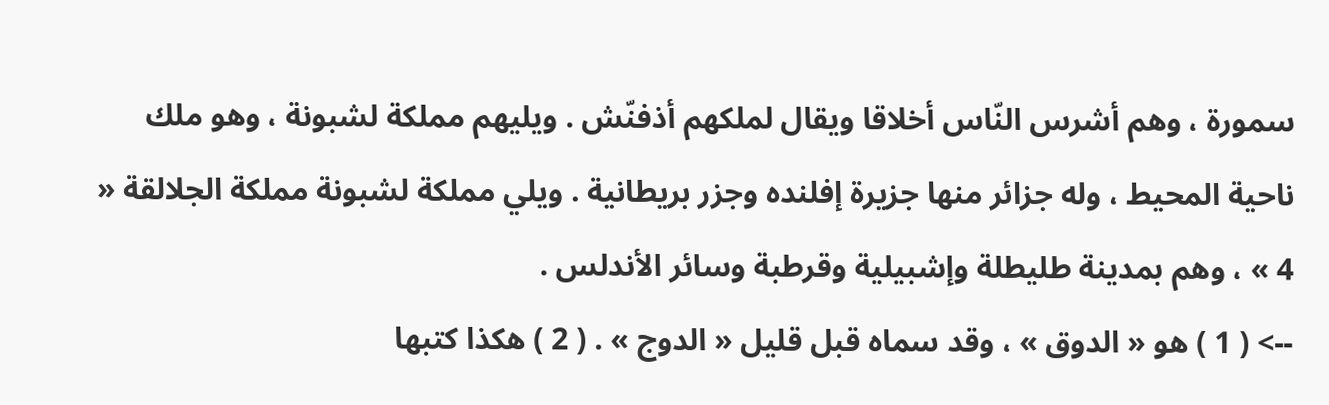سمورة ، وهم أشرس النّاس أخلاقا ويقال لملكهم أذفنّش . ويليهم مملكة لشبونة ، وهو ملك ناحية المحيط ، وله جزائر منها جزيرة إفلنده وجزر بريطانية . ويلي مملكة لشبونة مملكة الجلالقة « 4 » ، وهم بمدينة طليطلة وإشبيلية وقرطبة وسائر الأندلس .
--> ( 1 ) هو « الدوق » ، وقد سماه قبل قليل « الدوج » . ( 2 ) هكذا كتبها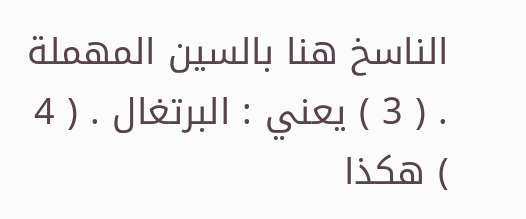الناسخ هنا بالسين المهملة . ( 3 ) يعني : البرتغال . ( 4 ) هكذا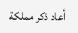أعاد ذكر مملكة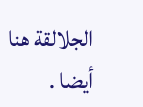الجلالقة هنا أيضا .